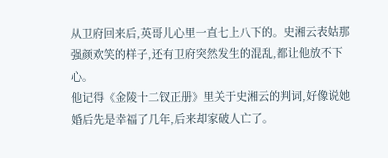从卫府回来后,英哥儿心里一直七上八下的。史湘云表姑那强颜欢笑的样子,还有卫府突然发生的混乱,都让他放不下心。
他记得《金陵十二钗正册》里关于史湘云的判词,好像说她婚后先是幸福了几年,后来却家破人亡了。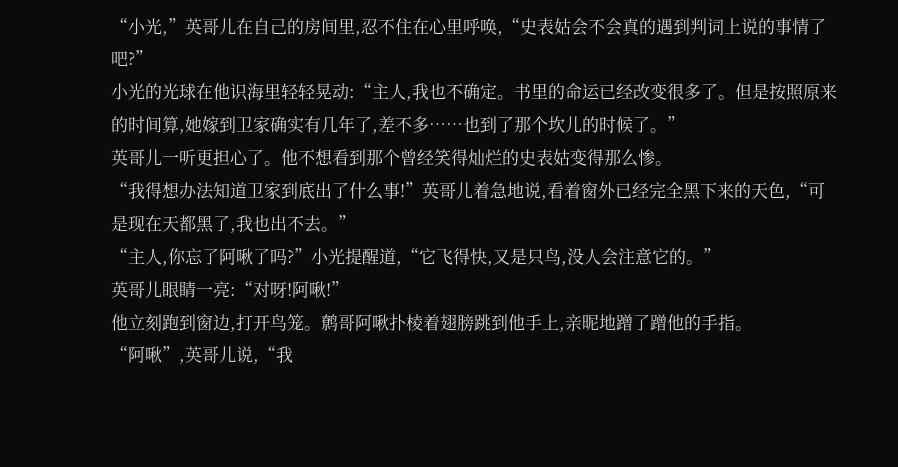“小光,”英哥儿在自己的房间里,忍不住在心里呼唤,“史表姑会不会真的遇到判词上说的事情了吧?”
小光的光球在他识海里轻轻晃动:“主人,我也不确定。书里的命运已经改变很多了。但是按照原来的时间算,她嫁到卫家确实有几年了,差不多……也到了那个坎儿的时候了。”
英哥儿一听更担心了。他不想看到那个曾经笑得灿烂的史表姑变得那么惨。
“我得想办法知道卫家到底出了什么事!”英哥儿着急地说,看着窗外已经完全黑下来的天色,“可是现在天都黑了,我也出不去。”
“主人,你忘了阿啾了吗?”小光提醒道,“它飞得快,又是只鸟,没人会注意它的。”
英哥儿眼睛一亮:“对呀!阿啾!”
他立刻跑到窗边,打开鸟笼。鹩哥阿啾扑棱着翅膀跳到他手上,亲昵地蹭了蹭他的手指。
“阿啾”,英哥儿说,“我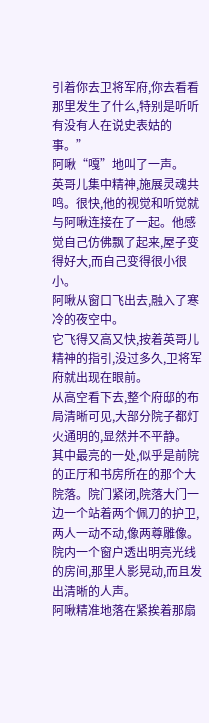引着你去卫将军府,你去看看那里发生了什么,特别是听听有没有人在说史表姑的事。”
阿啾“嘎”地叫了一声。
英哥儿集中精神,施展灵魂共鸣。很快,他的视觉和听觉就与阿啾连接在了一起。他感觉自己仿佛飘了起来,屋子变得好大,而自己变得很小很小。
阿啾从窗口飞出去,融入了寒冷的夜空中。
它飞得又高又快,按着英哥儿精神的指引,没过多久,卫将军府就出现在眼前。
从高空看下去,整个府邸的布局清晰可见,大部分院子都灯火通明的,显然并不平静。
其中最亮的一处,似乎是前院的正厅和书房所在的那个大院落。院门紧闭,院落大门一边一个站着两个佩刀的护卫,两人一动不动,像两尊雕像。
院内一个窗户透出明亮光线的房间,那里人影晃动,而且发出清晰的人声。
阿啾精准地落在紧挨着那扇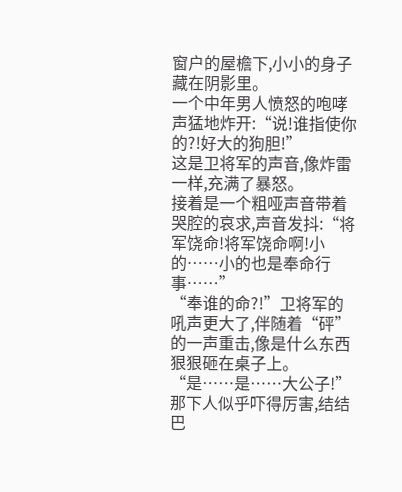窗户的屋檐下,小小的身子藏在阴影里。
一个中年男人愤怒的咆哮声猛地炸开:“说!谁指使你的?!好大的狗胆!”
这是卫将军的声音,像炸雷一样,充满了暴怒。
接着是一个粗哑声音带着哭腔的哀求,声音发抖:“将军饶命!将军饶命啊!小的……小的也是奉命行事……”
“奉谁的命?!”卫将军的吼声更大了,伴随着“砰”的一声重击,像是什么东西狠狠砸在桌子上。
“是……是……大公子!”那下人似乎吓得厉害,结结巴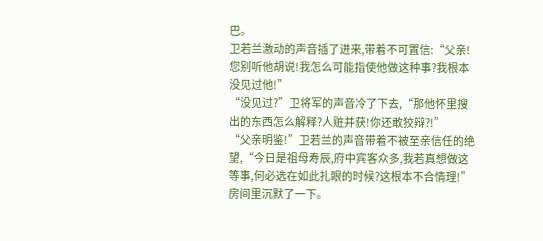巴。
卫若兰激动的声音插了进来,带着不可置信:“父亲!您别听他胡说!我怎么可能指使他做这种事?我根本没见过他!”
“没见过?”卫将军的声音冷了下去,“那他怀里搜出的东西怎么解释?人赃并获!你还敢狡辩?!”
“父亲明鉴!”卫若兰的声音带着不被至亲信任的绝望,“今日是祖母寿辰,府中宾客众多,我若真想做这等事,何必选在如此扎眼的时候?这根本不合情理!”
房间里沉默了一下。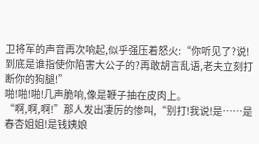卫将军的声音再次响起,似乎强压着怒火:“你听见了?说!到底是谁指使你陷害大公子的?再敢胡言乱语,老夫立刻打断你的狗腿!”
啪!啪!啪!几声脆响,像是鞭子抽在皮肉上。
“啊,啊,啊!”那人发出凄厉的惨叫,“别打!我说!是……是春杏姐姐!是钱姨娘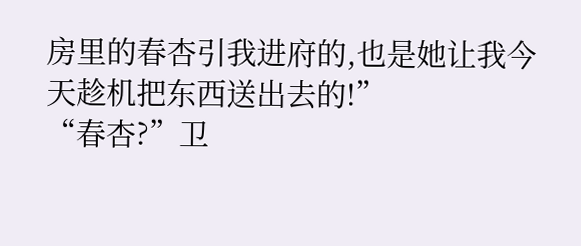房里的春杏引我进府的,也是她让我今天趁机把东西送出去的!”
“春杏?”卫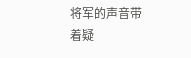将军的声音带着疑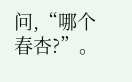问,“哪个春杏?”。